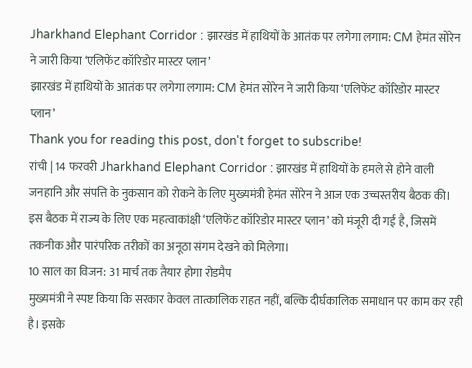Jharkhand Elephant Corridor : झारखंड में हाथियों के आतंक पर लगेगा लगाम: CM हेमंत सोरेन ने जारी किया ‘एलिफेंट कॉरिडोर मास्टर प्लान’
झारखंड में हाथियों के आतंक पर लगेगा लगाम: CM हेमंत सोरेन ने जारी किया ‘एलिफेंट कॉरिडोर मास्टर प्लान’
Thank you for reading this post, don't forget to subscribe!
रांची | 14 फरवरी Jharkhand Elephant Corridor : झारखंड में हाथियों के हमले से होने वाली जनहानि और संपत्ति के नुकसान को रोकने के लिए मुख्यमंत्री हेमंत सोरेन ने आज एक उच्चस्तरीय बैठक की। इस बैठक में राज्य के लिए एक महत्वाकांक्षी ‘एलिफेंट कॉरिडोर मास्टर प्लान’ को मंजूरी दी गई है, जिसमें तकनीक और पारंपरिक तरीकों का अनूठा संगम देखने को मिलेगा।
10 साल का विजन: 31 मार्च तक तैयार होगा रोडमैप
मुख्यमंत्री ने स्पष्ट किया कि सरकार केवल तात्कालिक राहत नहीं, बल्कि दीर्घकालिक समाधान पर काम कर रही है। इसके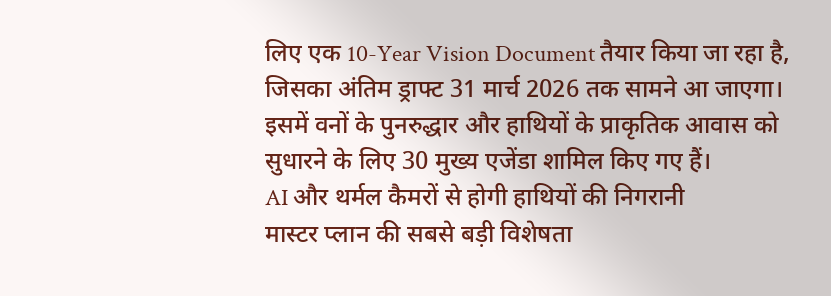लिए एक 10-Year Vision Document तैयार किया जा रहा है, जिसका अंतिम ड्राफ्ट 31 मार्च 2026 तक सामने आ जाएगा। इसमें वनों के पुनरुद्धार और हाथियों के प्राकृतिक आवास को सुधारने के लिए 30 मुख्य एजेंडा शामिल किए गए हैं।
AI और थर्मल कैमरों से होगी हाथियों की निगरानी
मास्टर प्लान की सबसे बड़ी विशेषता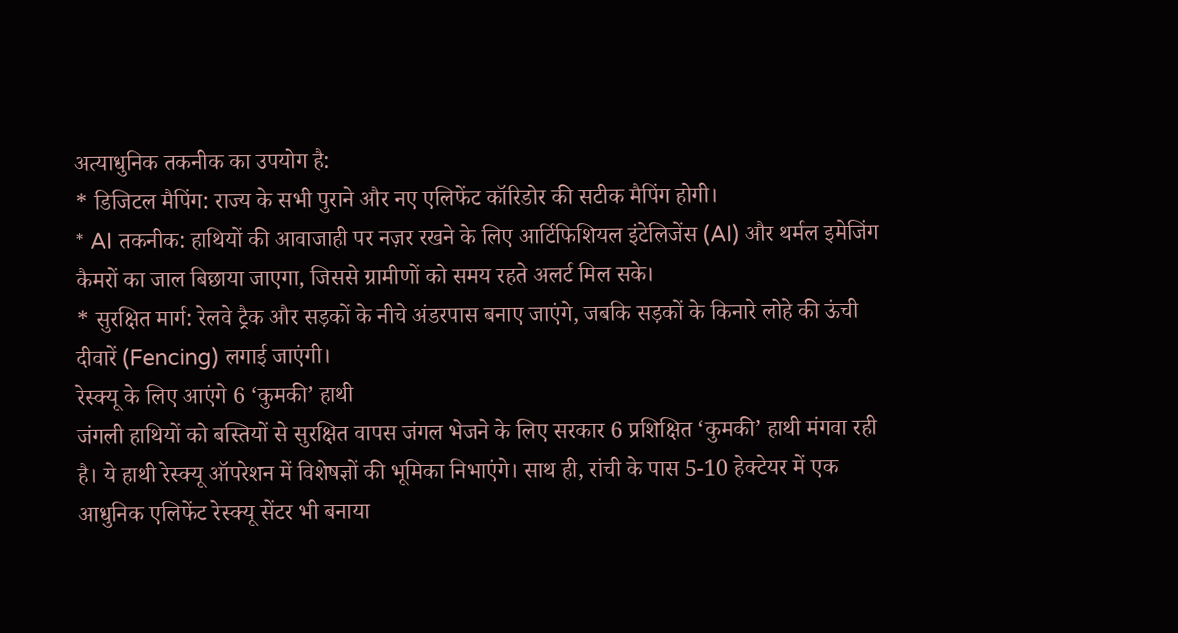अत्याधुनिक तकनीक का उपयोग है:
* डिजिटल मैपिंग: राज्य के सभी पुराने और नए एलिफेंट कॉरिडोर की सटीक मैपिंग होगी।
* AI तकनीक: हाथियों की आवाजाही पर नज़र रखने के लिए आर्टिफिशियल इंटेलिजेंस (AI) और थर्मल इमेजिंग कैमरों का जाल बिछाया जाएगा, जिससे ग्रामीणों को समय रहते अलर्ट मिल सके।
* सुरक्षित मार्ग: रेलवे ट्रैक और सड़कों के नीचे अंडरपास बनाए जाएंगे, जबकि सड़कों के किनारे लोहे की ऊंची दीवारें (Fencing) लगाई जाएंगी।
रेस्क्यू के लिए आएंगे 6 ‘कुमकी’ हाथी
जंगली हाथियों को बस्तियों से सुरक्षित वापस जंगल भेजने के लिए सरकार 6 प्रशिक्षित ‘कुमकी’ हाथी मंगवा रही है। ये हाथी रेस्क्यू ऑपरेशन में विशेषज्ञों की भूमिका निभाएंगे। साथ ही, रांची के पास 5-10 हेक्टेयर में एक आधुनिक एलिफेंट रेस्क्यू सेंटर भी बनाया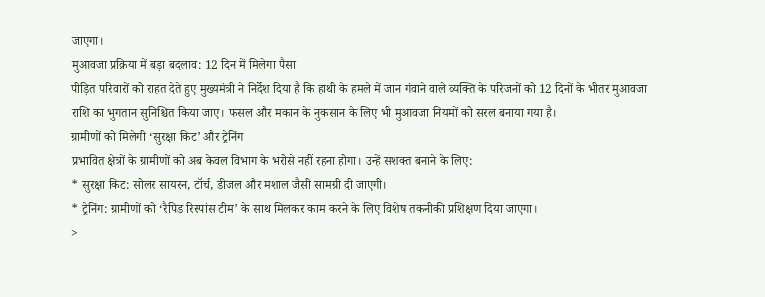जाएगा।
मुआवजा प्रक्रिया में बड़ा बदलाव: 12 दिन में मिलेगा पैसा
पीड़ित परिवारों को राहत देते हुए मुख्यमंत्री ने निर्देश दिया है कि हाथी के हमले में जान गंवाने वाले व्यक्ति के परिजनों को 12 दिनों के भीतर मुआवजा राशि का भुगतान सुनिश्चित किया जाए। फसल और मकान के नुकसान के लिए भी मुआवजा नियमों को सरल बनाया गया है।
ग्रामीणों को मिलेगी ‘सुरक्षा किट’ और ट्रेनिंग
प्रभावित क्षेत्रों के ग्रामीणों को अब केवल विभाग के भरोसे नहीं रहना होगा। उन्हें सशक्त बनाने के लिए:
* सुरक्षा किट: सोलर सायरन, टॉर्च, डीजल और मशाल जैसी सामग्री दी जाएगी।
* ट्रेनिंग: ग्रामीणों को ‘रैपिड रिस्पांस टीम’ के साथ मिलकर काम करने के लिए विशेष तकनीकी प्रशिक्षण दिया जाएगा।
>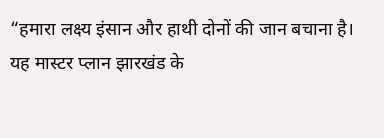“हमारा लक्ष्य इंसान और हाथी दोनों की जान बचाना है। यह मास्टर प्लान झारखंड के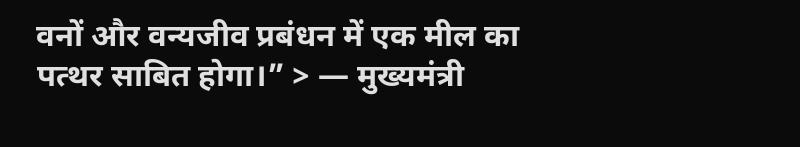वनों और वन्यजीव प्रबंधन में एक मील का पत्थर साबित होगा।” > — मुख्यमंत्री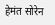हेमंत सोरेन